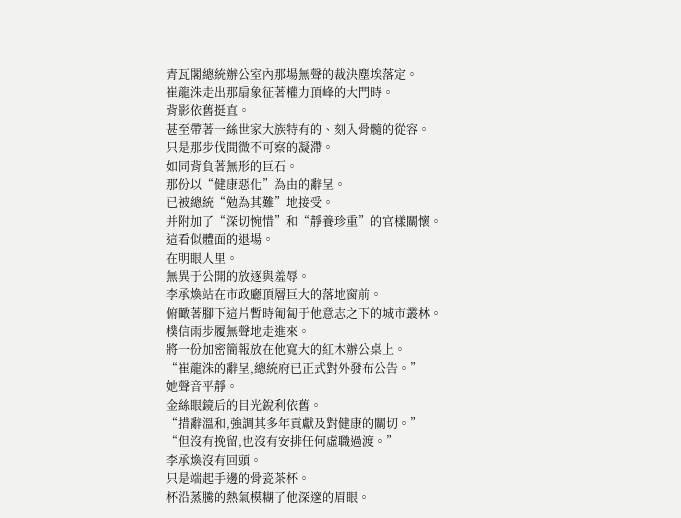青瓦閣總統辦公室內那場無聲的裁決塵埃落定。
崔龍洙走出那扇象征著權力頂峰的大門時。
背影依舊挺直。
甚至帶著一絲世家大族特有的、刻入骨髓的從容。
只是那步伐間微不可察的凝滯。
如同背負著無形的巨石。
那份以“健康惡化”為由的辭呈。
已被總統“勉為其難”地接受。
并附加了“深切惋惜”和“靜養珍重”的官樣關懷。
這看似體面的退場。
在明眼人里。
無異于公開的放逐與羞辱。
李承煥站在市政廳頂層巨大的落地窗前。
俯瞰著腳下這片暫時匍匐于他意志之下的城市叢林。
樸信雨步履無聲地走進來。
將一份加密簡報放在他寬大的紅木辦公桌上。
“崔龍洙的辭呈,總統府已正式對外發布公告。”
她聲音平靜。
金絲眼鏡后的目光銳利依舊。
“措辭溫和,強調其多年貢獻及對健康的關切。”
“但沒有挽留,也沒有安排任何虛職過渡。”
李承煥沒有回頭。
只是端起手邊的骨瓷茶杯。
杯沿蒸騰的熱氣模糊了他深邃的眉眼。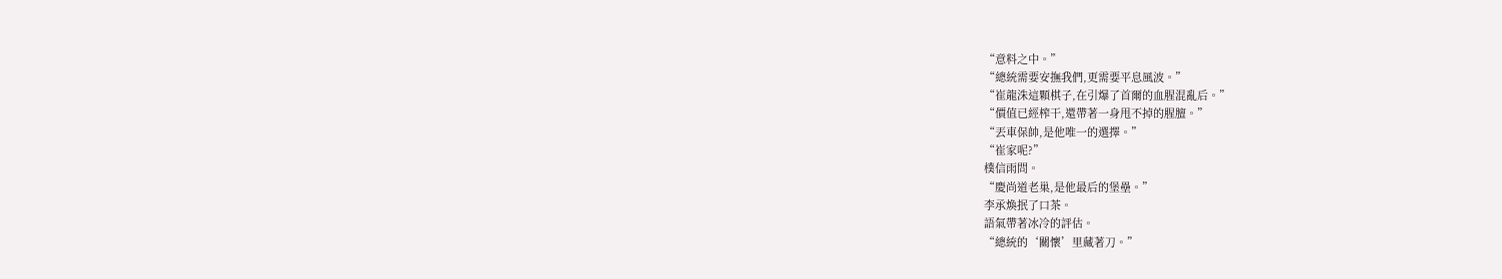“意料之中。”
“總統需要安撫我們,更需要平息風波。”
“崔龍洙這顆棋子,在引爆了首爾的血腥混亂后。”
“價值已經榨干,還帶著一身甩不掉的腥膻。”
“丟車保帥,是他唯一的選擇。”
“崔家呢?”
樸信雨問。
“慶尚道老巢,是他最后的堡壘。”
李承煥抿了口茶。
語氣帶著冰冷的評估。
“總統的‘關懷’里藏著刀。”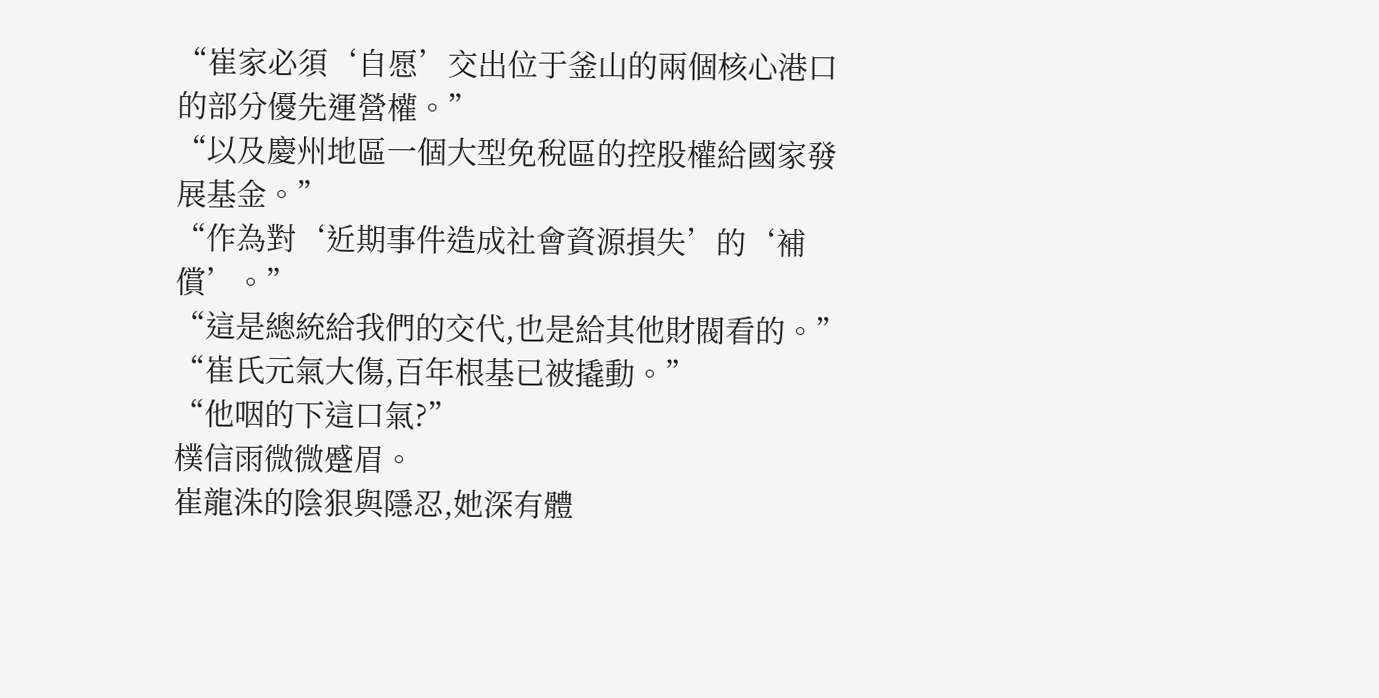“崔家必須‘自愿’交出位于釜山的兩個核心港口的部分優先運營權。”
“以及慶州地區一個大型免稅區的控股權給國家發展基金。”
“作為對‘近期事件造成社會資源損失’的‘補償’。”
“這是總統給我們的交代,也是給其他財閥看的。”
“崔氏元氣大傷,百年根基已被撬動。”
“他咽的下這口氣?”
樸信雨微微蹙眉。
崔龍洙的陰狠與隱忍,她深有體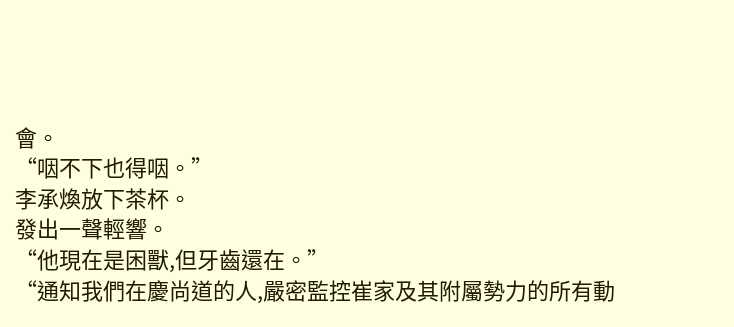會。
“咽不下也得咽。”
李承煥放下茶杯。
發出一聲輕響。
“他現在是困獸,但牙齒還在。”
“通知我們在慶尚道的人,嚴密監控崔家及其附屬勢力的所有動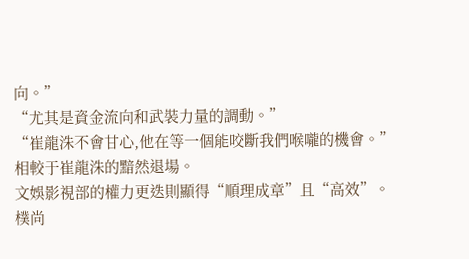向。”
“尤其是資金流向和武裝力量的調動。”
“崔龍洙不會甘心,他在等一個能咬斷我們喉嚨的機會。”
相較于崔龍洙的黯然退場。
文娛影視部的權力更迭則顯得“順理成章”且“高效”。
樸尚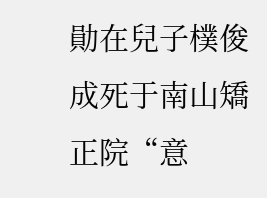勛在兒子樸俊成死于南山矯正院“意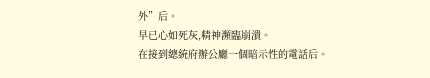外”后。
早已心如死灰,精神瀕臨崩潰。
在接到總統府辦公廳一個暗示性的電話后。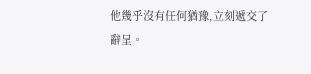他幾乎沒有任何猶豫,立刻遞交了辭呈。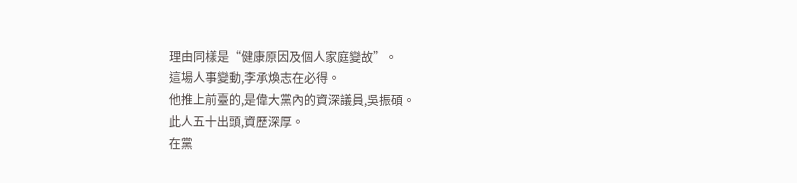理由同樣是“健康原因及個人家庭變故”。
這場人事變動,李承煥志在必得。
他推上前臺的,是偉大黨內的資深議員,吳振碩。
此人五十出頭,資歷深厚。
在黨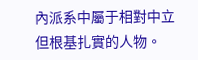內派系中屬于相對中立但根基扎實的人物。